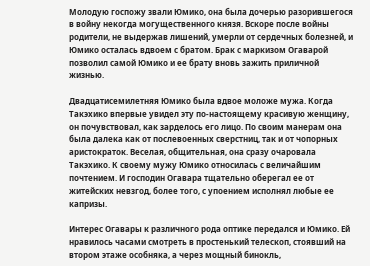Молодую госпожу звали Юмико, она была дочерью разорившегося в войну некогда могущественного князя. Вскоре после войны родители, не выдержав лишений, умерли от сердечных болезней, и Юмико осталась вдвоем с братом. Брак с маркизом Огаварой позволил самой Юмико и ее брату вновь зажить приличной жизнью.

Двадцатисемилетняя Юмико была вдвое моложе мужа. Когда Такэхико впервые увидел эту по-настоящему красивую женщину, он почувствовал, как зарделось его лицо. По своим манерам она была далека как от послевоенных сверстниц, так и от чопорных аристократок. Веселая, общительная, она сразу очаровала Такэхико. К своему мужу Юмико относилась с величайшим почтением. И господин Огавара тщательно оберегал ее от житейских невзгод, более того, с упоением исполнял любые ее капризы.

Интерес Огавары к различного рода оптике передался и Юмико. Ей нравилось часами смотреть в простенький телескоп, стоявший на втором этаже особняка, а через мощный бинокль,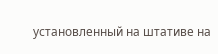установленный на штативе на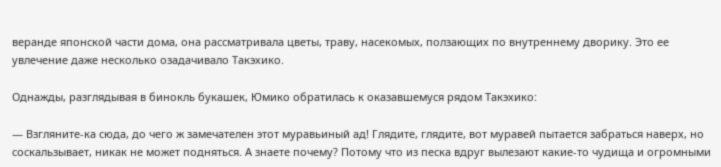веранде японской части дома, она рассматривала цветы, траву, насекомых, ползающих по внутреннему дворику. Это ее увлечение даже несколько озадачивало Такэхико.

Однажды, разглядывая в бинокль букашек, Юмико обратилась к оказавшемуся рядом Такэхико:

— Взгляните-ка сюда, до чего ж замечателен этот муравьиный ад! Глядите, глядите, вот муравей пытается забраться наверх, но соскальзывает, никак не может подняться. А знаете почему? Потому что из песка вдруг вылезают какие-то чудища и огромными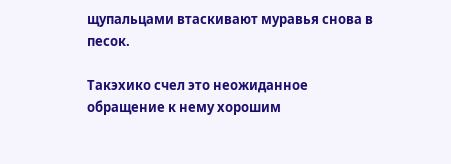щупальцами втаскивают муравья снова в песок.

Такэхико счел это неожиданное обращение к нему хорошим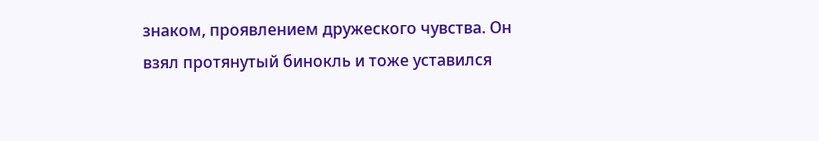знаком, проявлением дружеского чувства. Он взял протянутый бинокль и тоже уставился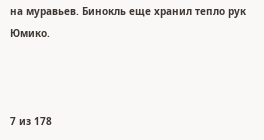на муравьев. Бинокль еще хранил тепло рук Юмико.



7 из 178